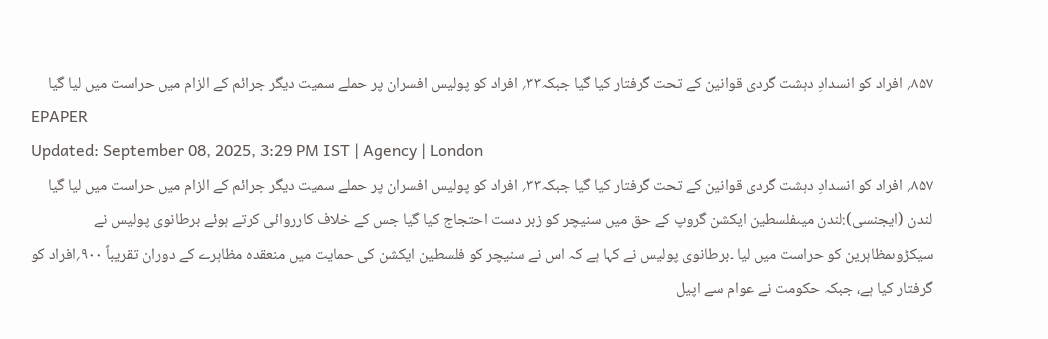۸۵۷؍ افراد کو انسدادِ دہشت گردی قوانین کے تحت گرفتار کیا گیا جبکہ۳۳؍ افراد کو پولیس افسران پر حملے سمیت دیگر جرائم کے الزام میں حراست میں لیا گیا
EPAPER
Updated: September 08, 2025, 3:29 PM IST | Agency | London
۸۵۷؍ افراد کو انسدادِ دہشت گردی قوانین کے تحت گرفتار کیا گیا جبکہ۳۳؍ افراد کو پولیس افسران پر حملے سمیت دیگر جرائم کے الزام میں حراست میں لیا گیا
لندن (ایجنسی):لندن میںفلسطین ایکشن گروپ کے حق میں سنیچر کو زبر دست احتجاج کیا گیا جس کے خلاف کارروائی کرتے ہوئے برطانوی پولیس نے سیکڑوںمظاہرین کو حراست میں لیا ۔برطانوی پولیس نے کہا ہے کہ اس نے سنیچر کو فلسطین ایکشن کی حمایت میں منعقدہ مظاہرے کے دوران تقریباً ۹۰۰؍افراد کو گرفتار کیا ہے، جبکہ حکومت نے عوام سے اپیل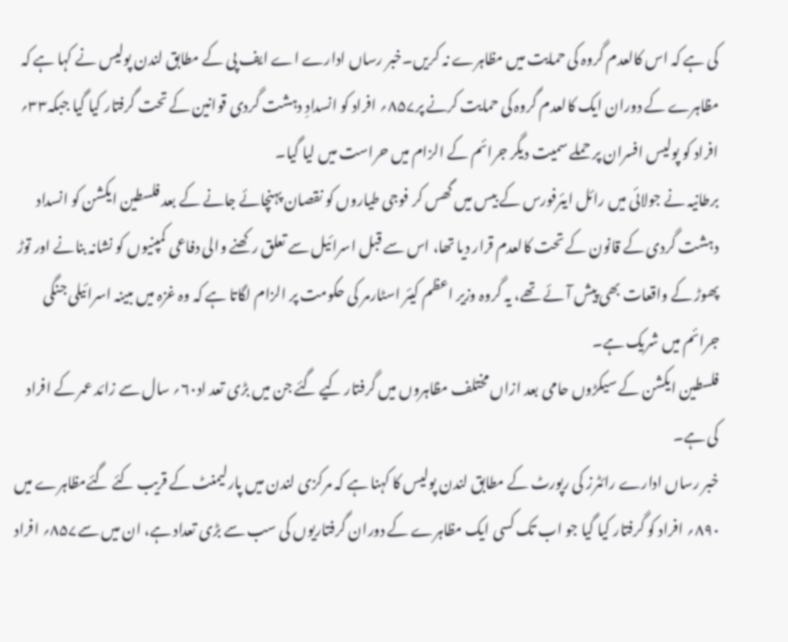کی ہے کہ اس کالعدم گروہ کی حمایت میں مظاہرے نہ کریں۔خبر رساں ادارے اے ایف پی کے مطابق لندن پولیس نے کہا ہے کہ مظاہرے کے دوران ایک کالعدم گروہ کی حمایت کرنے پر۸۵۷؍ افراد کو انسدادِ دہشت گردی قوانین کے تحت گرفتار کیا گیا جبکہ۳۳؍ افراد کو پولیس افسران پر حملے سمیت دیگر جرائم کے الزام میں حراست میں لیا گیا۔
برطانیہ نے جولائی میں رائل ایئرفورس کے بیس میں گھس کر فوجی طیاروں کو نقصان پہنچائے جانے کے بعد فلسطین ایکشن کو انسداد دہشت گردی کے قانون کے تحت کالعدم قرار دیا تھا، اس سے قبل اسرائیل سے تعلق رکھنے والی دفاعی کمپنیوں کو نشانہ بنانے اور توڑ پھوڑ کے واقعات بھی پیش آئے تھے، یہ گروہ وزیر اعظم کیئر اسٹارمر کی حکومت پر الزام لگاتا ہے کہ وہ غزہ میں مبینہ اسرائیلی جنگی جرائم میں شریک ہے۔
فلسطین ایکشن کے سیکڑوں حامی بعد ازاں مختلف مظاہروں میں گرفتار کیے گئے جن میں بڑی تعد اد۶۰؍ سال سے زائد عمر کے افراد کی ہے۔
خبر رساں ادارے رائٹرز کی رپورٹ کے مطابق لندن پولیس کا کہنا ہے کہ مرکزی لندن میں پارلیمنٹ کے قریب کئے گئےمظاہرے میں ۸۹۰؍ افراد کو گرفتار کیا گیا جو اب تک کسی ایک مظاہرے کے دوران گرفتاریوں کی سب سے بڑی تعداد ہے، ان میں سے۸۵۷؍ افراد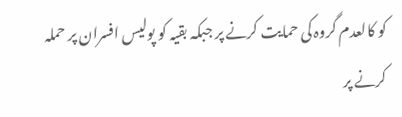کو کالعدم گروہ کی حمایت کرنے پر جبکہ بقیہ کو پولیس افسران پر حملہ کرنے پر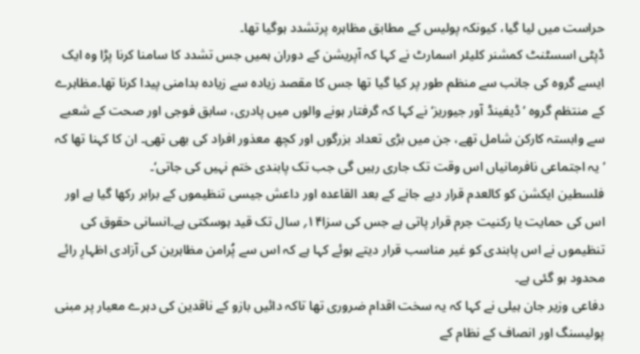حراست میں لیا گیا، کیونکہ پولیس کے مطابق مظاہرہ پرتشدد ہوگیا تھا۔
ڈپٹی اسسٹنٹ کمشنر کلیئر اسمارٹ نے کہا کہ آپریشن کے دوران ہمیں جس تشدد کا سامنا کرنا پڑا وہ ایک ایسے گروہ کی جانب سے منظم طور پر کیا گیا تھا جس کا مقصد زیادہ سے زیادہ بدامنی پیدا کرنا تھا۔مظاہرے کے منتظم گروہ ’ڈیفینڈ آور جیوریز‘ نے کہا کہ گرفتار ہونے والوں میں پادری، سابق فوجی اور صحت کے شعبے سے وابستہ کارکن شامل تھے، جن میں بڑی تعداد بزرگوں اور کچھ معذور افراد کی بھی تھی۔ ان کا کہنا تھا کہ ’یہ اجتماعی نافرمانیاں اس وقت تک جاری رہیں گی جب تک پابندی ختم نہیں کی جاتی‘۔
فلسطین ایکشن کو کالعدم قرار دیے جانے کے بعد القاعدہ اور داعش جیسی تنظیموں کے برابر رکھا گیا ہے اور اس کی حمایت یا رکنیت جرم قرار پاتی ہے جس کی سزا۱۴؍ سال تک قید ہوسکتی ہے۔انسانی حقوق کی تنظیموں نے اس پابندی کو غیر مناسب قرار دیتے ہوئے کہا ہے کہ اس سے پُرامن مظاہرین کی آزادی اظہارِ رائے محدود ہو گئی ہے۔
دفاعی وزیر جان ہیلی نے کہا کہ یہ سخت اقدام ضروری تھا تاکہ دائیں بازو کے ناقدین کی دہرے معیار پر مبنی پولیسنگ اور انصاف کے نظام کے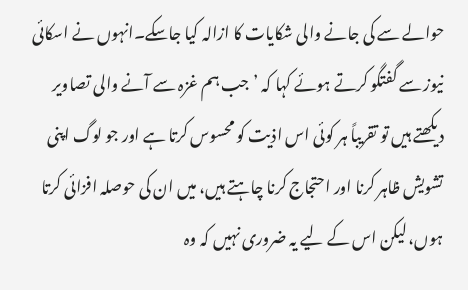حوالے سے کی جانے والی شکایات کا ازالہ کیا جاسکے۔انہوں نے اسکائی نیوز سے گفتگو کرتے ہوئے کہا کہ ’جب ہم غزہ سے آنے والی تصاویر دیکھتے ہیں تو تقریباً ہر کوئی اس اذیت کو محسوس کرتا ہے اور جو لوگ اپنی تشویش ظاہر کرنا اور احتجاج کرنا چاہتے ہیں، میں ان کی حوصلہ افزائی کرتا ہوں، لیکن اس کے لیے یہ ضروری نہیں کہ وہ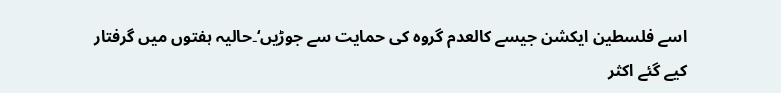اسے فلسطین ایکشن جیسے کالعدم گروہ کی حمایت سے جوڑیں‘۔حالیہ ہفتوں میں گرفتار کیے گئے اکثر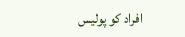افراد کو پولیس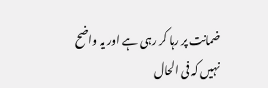ضمانت پر رہا کر رہی ہے اور یہ واضح نہیں کہ فی الحال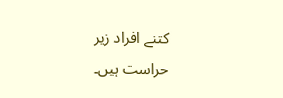کتنے افراد زیر حراست ہیں۔